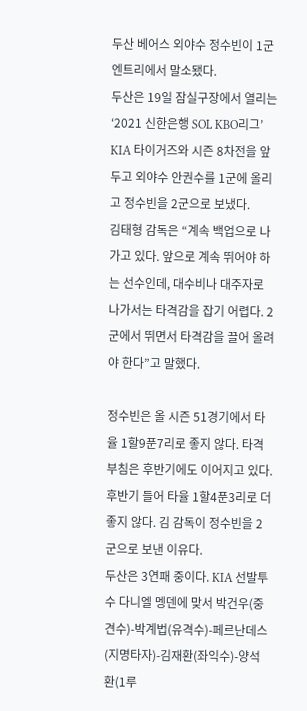두산 베어스 외야수 정수빈이 1군 엔트리에서 말소됐다.
두산은 19일 잠실구장에서 열리는 ‘2021 신한은행 SOL KBO리그’ KIA 타이거즈와 시즌 8차전을 앞두고 외야수 안권수를 1군에 올리고 정수빈을 2군으로 보냈다.
김태형 감독은 “계속 백업으로 나가고 있다. 앞으로 계속 뛰어야 하는 선수인데, 대수비나 대주자로 나가서는 타격감을 잡기 어렵다. 2군에서 뛰면서 타격감을 끌어 올려야 한다”고 말했다.

정수빈은 올 시즌 51경기에서 타율 1할9푼7리로 좋지 않다. 타격 부침은 후반기에도 이어지고 있다. 후반기 들어 타율 1할4푼3리로 더 좋지 않다. 김 감독이 정수빈을 2군으로 보낸 이유다.
두산은 3연패 중이다. KIA 선발투수 다니엘 멩덴에 맞서 박건우(중견수)-박계법(유격수)-페르난데스(지명타자)-김재환(좌익수)-양석환(1루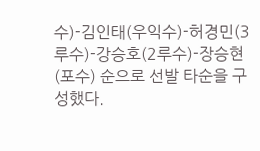수)-김인태(우익수)-허경민(3루수)-강승호(2루수)-장승현(포수) 순으로 선발 타순을 구성했다.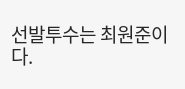선발투수는 최원준이다.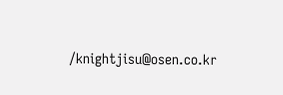/knightjisu@osen.co.kr